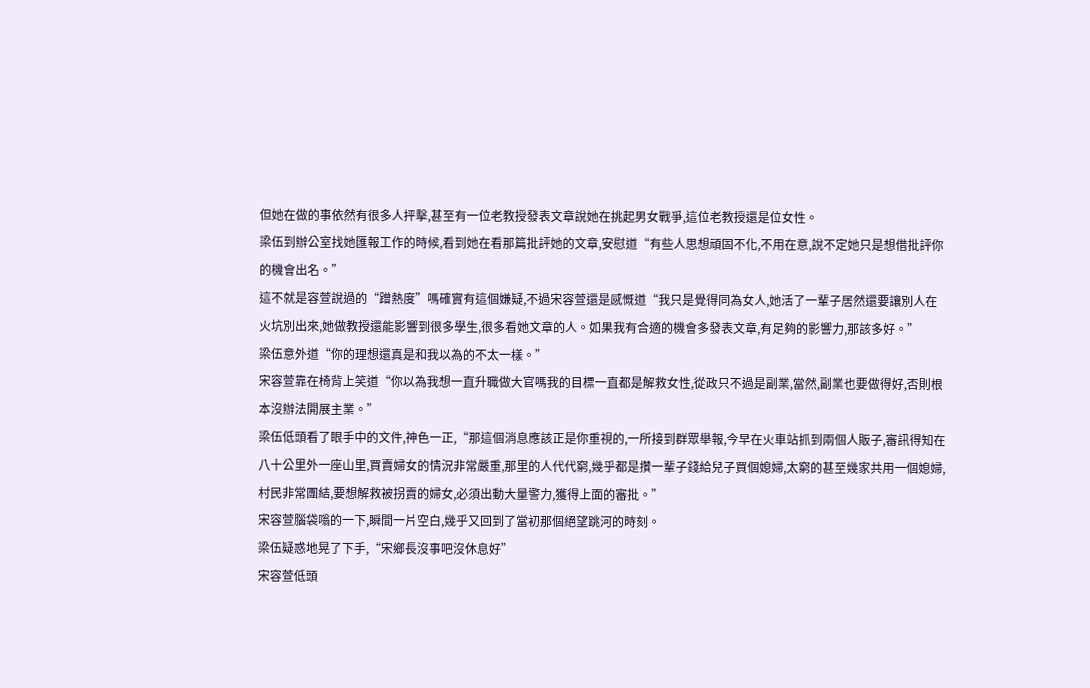但她在做的事依然有很多人抨擊,甚至有一位老教授發表文章說她在挑起男女戰爭,這位老教授還是位女性。
梁伍到辦公室找她匯報工作的時候,看到她在看那篇批評她的文章,安慰道“有些人思想頑固不化,不用在意,說不定她只是想借批評你的機會出名。”
這不就是容萱說過的“蹭熱度”嗎確實有這個嫌疑,不過宋容萱還是感慨道“我只是覺得同為女人,她活了一輩子居然還要讓別人在火坑別出來,她做教授還能影響到很多學生,很多看她文章的人。如果我有合適的機會多發表文章,有足夠的影響力,那該多好。”
梁伍意外道“你的理想還真是和我以為的不太一樣。”
宋容萱靠在椅背上笑道“你以為我想一直升職做大官嗎我的目標一直都是解救女性,從政只不過是副業,當然,副業也要做得好,否則根本沒辦法開展主業。”
梁伍低頭看了眼手中的文件,神色一正,“那這個消息應該正是你重視的,一所接到群眾舉報,今早在火車站抓到兩個人販子,審訊得知在八十公里外一座山里,買賣婦女的情況非常嚴重,那里的人代代窮,幾乎都是攢一輩子錢給兒子買個媳婦,太窮的甚至幾家共用一個媳婦,村民非常團結,要想解救被拐賣的婦女,必須出動大量警力,獲得上面的審批。”
宋容萱腦袋嗡的一下,瞬間一片空白,幾乎又回到了當初那個絕望跳河的時刻。
梁伍疑惑地晃了下手,“宋鄉長沒事吧沒休息好”
宋容萱低頭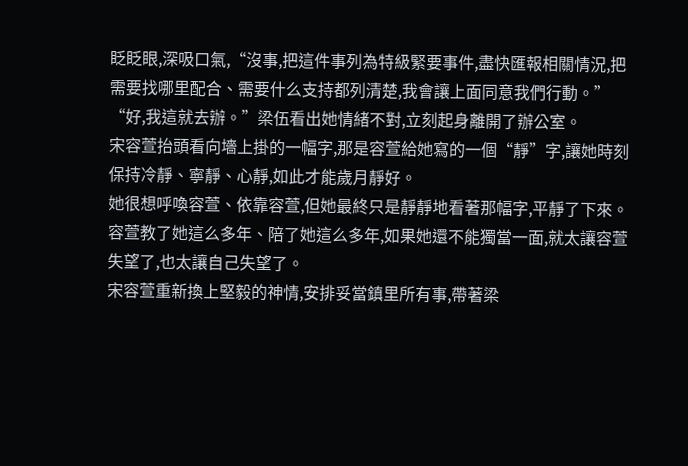眨眨眼,深吸口氣,“沒事,把這件事列為特級緊要事件,盡快匯報相關情況,把需要找哪里配合、需要什么支持都列清楚,我會讓上面同意我們行動。”
“好,我這就去辦。”梁伍看出她情緒不對,立刻起身離開了辦公室。
宋容萱抬頭看向墻上掛的一幅字,那是容萱給她寫的一個“靜”字,讓她時刻保持冷靜、寧靜、心靜,如此才能歲月靜好。
她很想呼喚容萱、依靠容萱,但她最終只是靜靜地看著那幅字,平靜了下來。容萱教了她這么多年、陪了她這么多年,如果她還不能獨當一面,就太讓容萱失望了,也太讓自己失望了。
宋容萱重新換上堅毅的神情,安排妥當鎮里所有事,帶著梁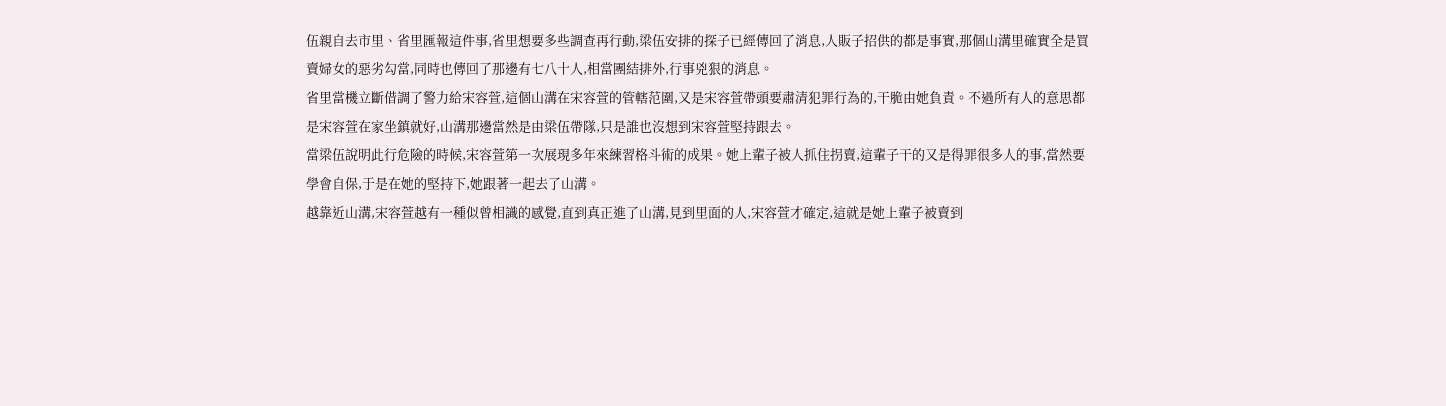伍親自去市里、省里匯報這件事,省里想要多些調查再行動,梁伍安排的探子已經傳回了消息,人販子招供的都是事實,那個山溝里確實全是買賣婦女的惡劣勾當,同時也傳回了那邊有七八十人,相當團結排外,行事兇狠的消息。
省里當機立斷借調了警力給宋容萱,這個山溝在宋容萱的管轄范圍,又是宋容萱帶頭要肅清犯罪行為的,干脆由她負責。不過所有人的意思都是宋容萱在家坐鎮就好,山溝那邊當然是由梁伍帶隊,只是誰也沒想到宋容萱堅持跟去。
當梁伍說明此行危險的時候,宋容萱第一次展現多年來練習格斗術的成果。她上輩子被人抓住拐賣,這輩子干的又是得罪很多人的事,當然要學會自保,于是在她的堅持下,她跟著一起去了山溝。
越靠近山溝,宋容萱越有一種似曾相識的感覺,直到真正進了山溝,見到里面的人,宋容萱才確定,這就是她上輩子被賣到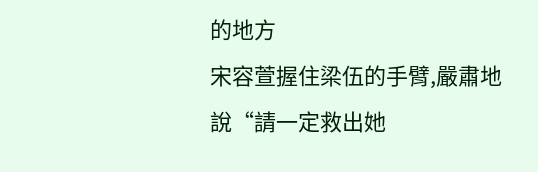的地方
宋容萱握住梁伍的手臂,嚴肅地說“請一定救出她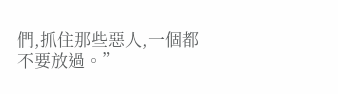們,抓住那些惡人,一個都不要放過。”